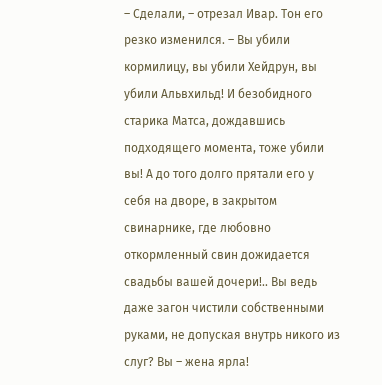– Сделали, – отрезал Ивар. Тон его резко изменился. – Вы убили кормилицу, вы убили Хейдрун, вы убили Альвхильд! И безобидного старика Матса, дождавшись подходящего момента, тоже убили вы! А до того долго прятали его у себя на дворе, в закрытом свинарнике, где любовно откормленный свин дожидается свадьбы вашей дочери!.. Вы ведь даже загон чистили собственными руками, не допуская внутрь никого из слуг? Вы – жена ярла!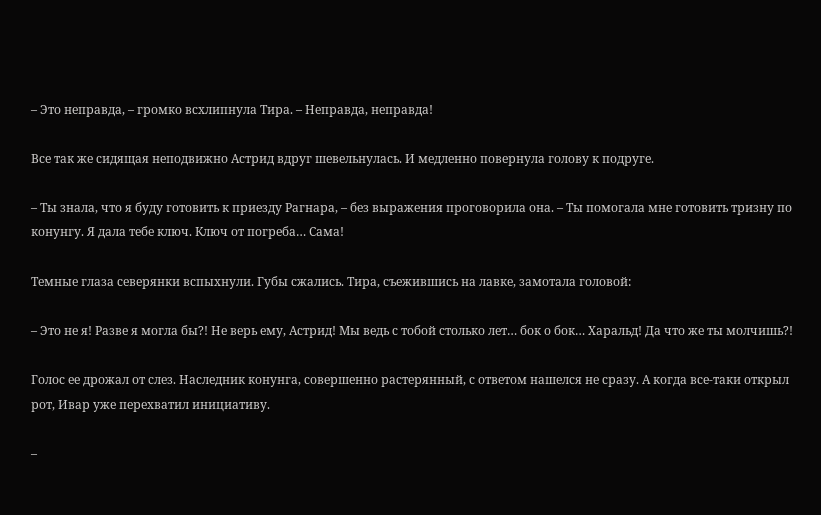– Это неправда, – громко всхлипнула Тира. – Неправда, неправда!

Все так же сидящая неподвижно Астрид вдруг шевельнулась. И медленно повернула голову к подруге.

– Ты знала, что я буду готовить к приезду Рагнара, – без выражения проговорила она. – Ты помогала мне готовить тризну по конунгу. Я дала тебе ключ. Ключ от погреба… Сама!

Темные глаза северянки вспыхнули. Губы сжались. Тира, съежившись на лавке, замотала головой:

– Это не я! Разве я могла бы?! Не верь ему, Астрид! Мы ведь с тобой столько лет… бок о бок… Харальд! Да что же ты молчишь?!

Голос ее дрожал от слез. Наследник конунга, совершенно растерянный, с ответом нашелся не сразу. А когда все-таки открыл рот, Ивар уже перехватил инициативу.

–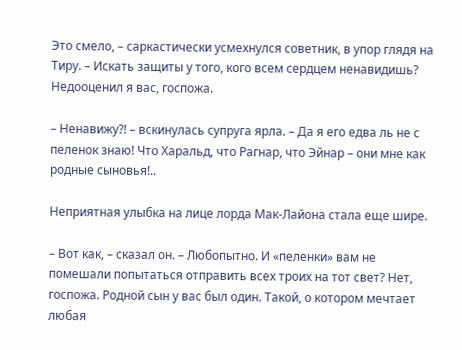Это смело, – саркастически усмехнулся советник, в упор глядя на Тиру. – Искать защиты у того, кого всем сердцем ненавидишь? Недооценил я вас, госпожа.

– Ненавижу?! – вскинулась супруга ярла. – Да я его едва ль не с пеленок знаю! Что Харальд, что Рагнар, что Эйнар – они мне как родные сыновья!..

Неприятная улыбка на лице лорда Мак-Лайона стала еще шире.

– Вот как, – сказал он. – Любопытно. И «пеленки» вам не помешали попытаться отправить всех троих на тот свет? Нет, госпожа. Родной сын у вас был один. Такой, о котором мечтает любая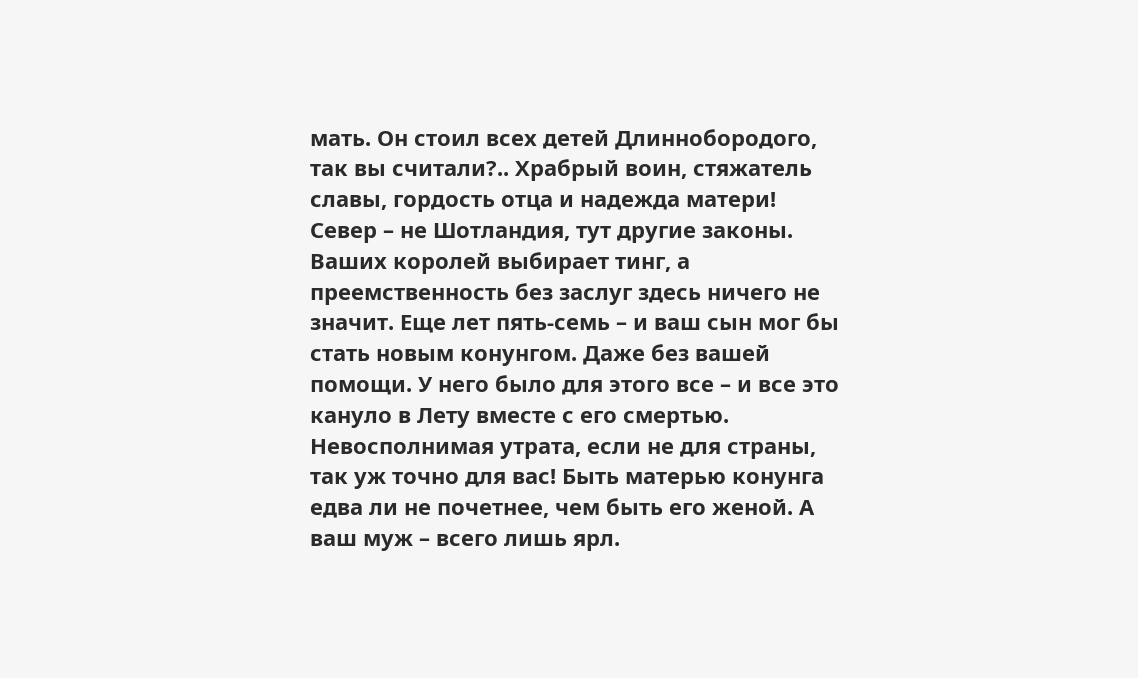мать. Он стоил всех детей Длиннобородого, так вы считали?.. Храбрый воин, стяжатель славы, гордость отца и надежда матери! Север – не Шотландия, тут другие законы. Ваших королей выбирает тинг, а преемственность без заслуг здесь ничего не значит. Еще лет пять-семь – и ваш сын мог бы стать новым конунгом. Даже без вашей помощи. У него было для этого все – и все это кануло в Лету вместе с его смертью. Невосполнимая утрата, если не для страны, так уж точно для вас! Быть матерью конунга едва ли не почетнее, чем быть его женой. А ваш муж – всего лишь ярл.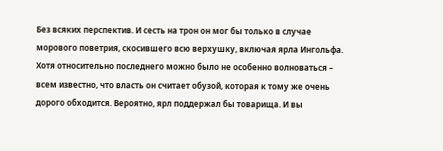Без всяких перспектив. И сесть на трон он мог бы только в случае морового поветрия, скосившего всю верхушку, включая ярла Ингольфа. Хотя относительно последнего можно было не особенно волноваться – всем известно, что власть он считает обузой, которая к тому же очень дорого обходится. Вероятно, ярл поддержал бы товарища. И вы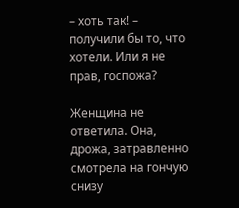– хоть так! – получили бы то, что хотели. Или я не прав, госпожа?

Женщина не ответила. Она, дрожа, затравленно смотрела на гончую снизу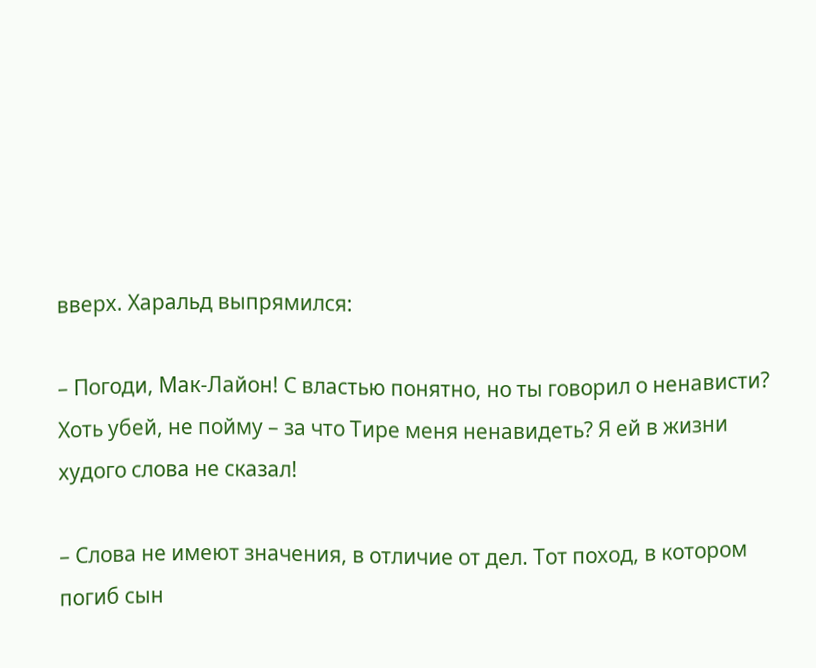вверх. Харальд выпрямился:

– Погоди, Мак-Лайон! С властью понятно, но ты говорил о ненависти? Хоть убей, не пойму – за что Тире меня ненавидеть? Я ей в жизни худого слова не сказал!

– Слова не имеют значения, в отличие от дел. Тот поход, в котором погиб сын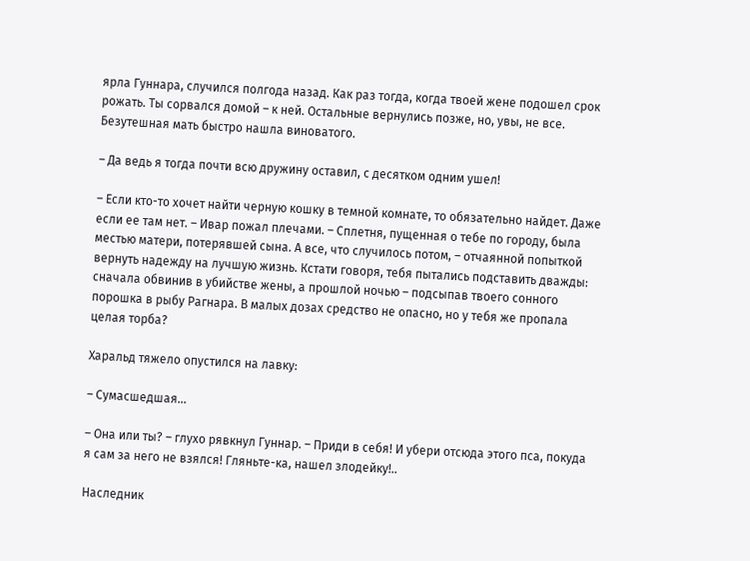ярла Гуннара, случился полгода назад. Как раз тогда, когда твоей жене подошел срок рожать. Ты сорвался домой – к ней. Остальные вернулись позже, но, увы, не все. Безутешная мать быстро нашла виноватого.

– Да ведь я тогда почти всю дружину оставил, с десятком одним ушел!

– Если кто-то хочет найти черную кошку в темной комнате, то обязательно найдет. Даже если ее там нет. – Ивар пожал плечами. – Сплетня, пущенная о тебе по городу, была местью матери, потерявшей сына. А все, что случилось потом, – отчаянной попыткой вернуть надежду на лучшую жизнь. Кстати говоря, тебя пытались подставить дважды: сначала обвинив в убийстве жены, а прошлой ночью – подсыпав твоего сонного порошка в рыбу Рагнара. В малых дозах средство не опасно, но у тебя же пропала целая торба?

Харальд тяжело опустился на лавку:

– Сумасшедшая…

– Она или ты? – глухо рявкнул Гуннар. – Приди в себя! И убери отсюда этого пса, покуда я сам за него не взялся! Гляньте-ка, нашел злодейку!..

Наследник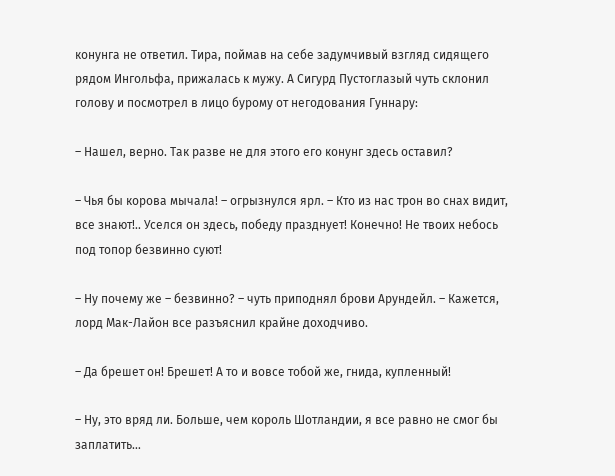конунга не ответил. Тира, поймав на себе задумчивый взгляд сидящего рядом Ингольфа, прижалась к мужу. А Сигурд Пустоглазый чуть склонил голову и посмотрел в лицо бурому от негодования Гуннару:

– Нашел, верно. Так разве не для этого его конунг здесь оставил?

– Чья бы корова мычала! – огрызнулся ярл. – Кто из нас трон во снах видит, все знают!.. Уселся он здесь, победу празднует! Конечно! Не твоих небось под топор безвинно суют!

– Ну почему же – безвинно? – чуть приподнял брови Арундейл. – Кажется, лорд Мак-Лайон все разъяснил крайне доходчиво.

– Да брешет он! Брешет! А то и вовсе тобой же, гнида, купленный!

– Ну, это вряд ли. Больше, чем король Шотландии, я все равно не смог бы заплатить…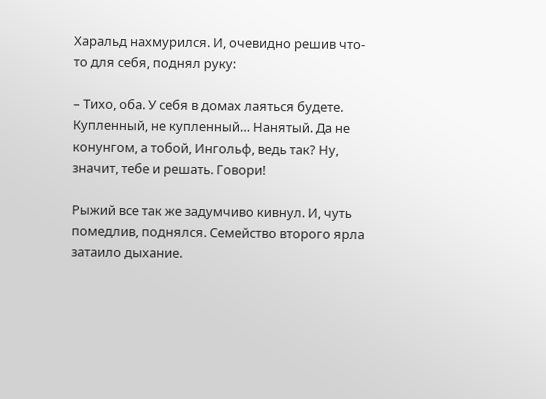Харальд нахмурился. И, очевидно решив что-то для себя, поднял руку:

– Тихо, оба. У себя в домах лаяться будете. Купленный, не купленный… Нанятый. Да не конунгом, а тобой, Ингольф, ведь так? Ну, значит, тебе и решать. Говори!

Рыжий все так же задумчиво кивнул. И, чуть помедлив, поднялся. Семейство второго ярла затаило дыхание.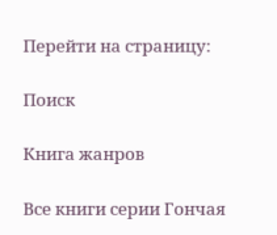Перейти на страницу:

Поиск

Книга жанров

Все книги серии Гончая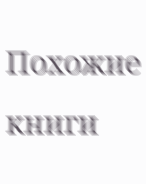Похожие книги